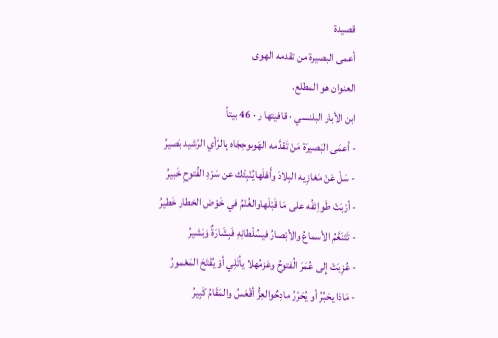قصيدة
أعمى البصيرة من تقدمه الهوى
العنوان هو المطلع.
ابن الأبار البلنسي · قافيتها ر · 46 بيتاً
- أعمَى البَصيرَة مَنْ تَقدَّمه الهَوىوحِجَاه بِالرّأي الرّشيد بَصيرُ
- سَلْ عَنْ مَغازِيه البِلادَ وأَهْلَهايُنْبِئْك عن سَرْدِ الفُتوحِ خَبيرُ
- أرْبَتْ طَواِئفُه على مَا قَبْلَهاوالغُنْمُ في خَوْض الخطار خَطيرُ
- تَتَنَعَّمُ الأسماعُ والأبْصارُ فيسُلْطانِهِ فَبِشَارَةٌ وَبَشيرُ
- عُزِبَتْ إِلى عُمَرَ الُفتوحُ وعَزمُهلا يأتَلِي أوْ يُفْتَحَ المَعْمورُ
- مَاذا يحَبِّرُ أو يُحَرّرُ مادِحٌوالعِزُّ أقْعَسُ والمَقَامُ كَبِيرُ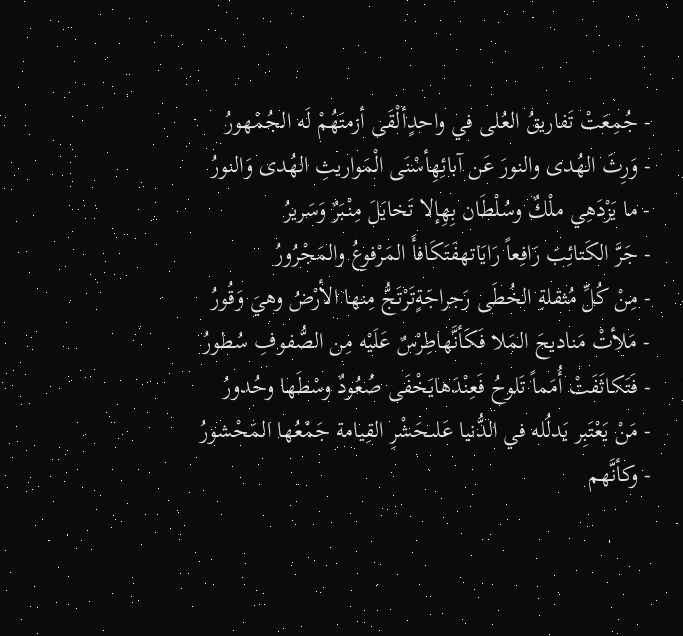- جُمِعَتْ تَفاريقُ العُلى في واحدٍألْقَى أزمتَهُمْ لَه الجُمْهورُ
- وَرِثَ الهُدى والنورَ عَن آبائِهِأسْنَى الْمَواريثِ الهُدى وَالنورُ
- ما يَزْدَهِي ملْكٌ وسُلْطَان بِهِإلا تَخايَلَ مِنْبَرٌ وَسَريرُ
- جَرَّ الكَتائِبَ رَافِعاً رَايَاتهفَتَكَافأَ المَرْفوعُ والمَجْرُورُ
- مِنْ كُلِّ مُثقلةِ الخُطَى رَجراجَةٍتَرْتَجُّ مِنها الأرْضُ وهيَ وَقُورُ
- مَلأتْ مَناديحَ المَلا فَكَأنَّهاطِرْسٌ عَلَيْه مِن الصُّفوفِ سُطورُ
- فَتَكاثَفَتْ أُمَماً تَلوحُ فَعِنْدَهايَخْفَى صُعُودٌ وسْطَها وحُدورُ
- مَنْ يَعْتَبِر يَدلُله في الدُّنيا عَلىحَشْرِ القِيامة جَمْعُها المَحْشورُ
- وكأنَّهم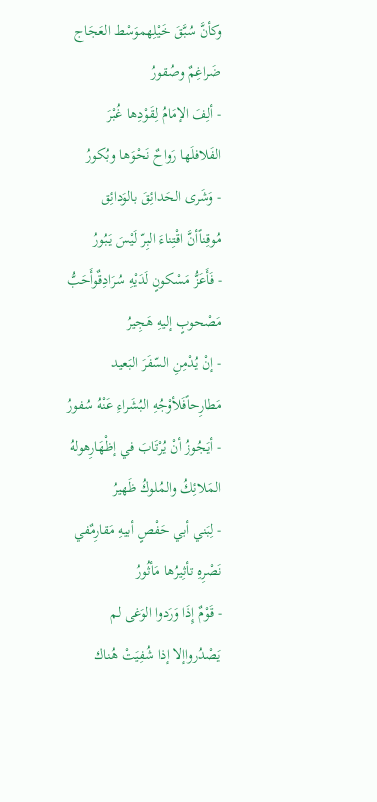وكأنَّ سُبَّقَ خَيْلِهموَسْط العَجَاج ضَراغِمٌ وصُقورُ
- ألِفَ الإمَامُ لِقَوْدِها غُبْرَ الفَلافلَها رَواحٌ نَحْوَها وبُكورُ
- وَشَرى الحَدائِقَ بالوَدائِق مُوقِناًأنَّ اقْتِناءَ البِرّ لَيْسَ يَبُورُ
- فَأَعَزُّ مَسْكونٍ لَدَيْهِ سُرَادِقٌوأَحَبُّ مَصْحوبٍ إليهِ هَجِيرُ
- إنْ يُدْمِنِ السّفَرَ البَعيد مَطارِحاًفَلأوْجُهِ البُشَراءِ عَنْهُ سُفورُ
- أيَجُوزُ أنْ يُرْتَابَ في إظْهَارِهولهُ المَلائِكُ والمُلوكُ ظَهيرُ
- لِبَني أبي حَفْصٍ أبيهِ مَقارِمٌفي نَصْرِهِ تأثِيرُها مَأثُورُ
- قَوْمٌ إِذَا وَرَدوا الوَغى لم يَصْدُرواإلا إذا شُفِيَتْ هُناك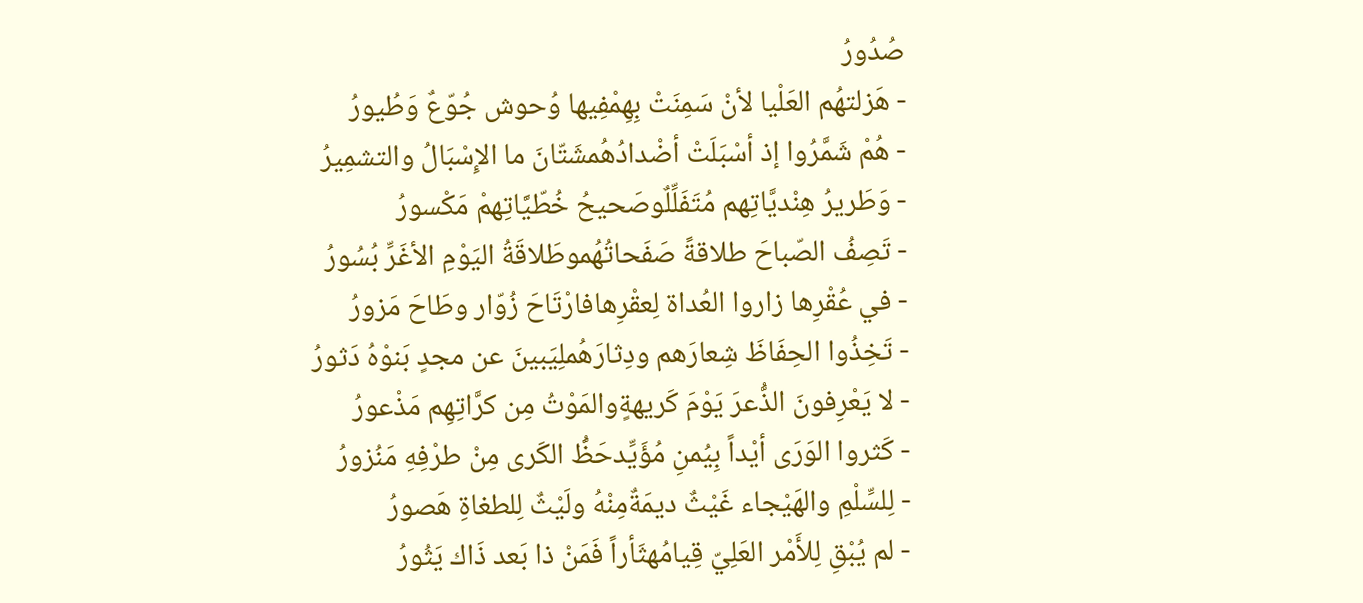صُدُورُ
- هَزلتهُم العَلْيا لأنْ سَمِنَتْ بِهِمْفِيها وُحوش جُوّعٌ وَطُيورُ
- هُمْ شَمَّرُوا إذ أسْبَلَتْ أضْدادُهُمشَتّانَ ما الإِسْبَالُ والتشمِيرُ
- وَطَريرُ هِنْديَّاتِهم مُتَفَلِّلٌوصَحيحُ خُطّيَّاتِهمْ مَكْسورُ
- تَصِفُ الصّباحَ طلاقةً صَفَحاتُهُموطَلاقَةُ اليَوْمِ الأغَرِّ بُسُورُ
- في عُقْرِها زاروا العُداة لِعقْرِهافارْتَاحَ زُوّار وطَاحَ مَزورُ
- تَخِذُوا الحِفَاظَ شِعارَهم ودِثارَهُملِيَبينَ عن مجدٍ بَنوْهُ دَثورُ
- لا يَعْرِفونَ الذُّعرَ يَوْمَ كَريهةٍوالمَوْتُ مِن كرَّاتِهِم مَذْعورُ
- كَثروا الوَرَى أيْداً بِيُمنِ مُؤَيِّدحَظُّ الكَرى مِنْ طرْفِهِ مَنُزورُ
- لِلسِّلْمِ والهَيْجاء غَيْثٌ ديمَةٌمِنْهُ ولَيْثٌ لِلطغاةِ هَصورُ
- لم يُبْقِ لِلأَمْر العَلِيّ قِيامُهثَأراً فَمَنْ ذا بَعد ذَاك يَثُورُ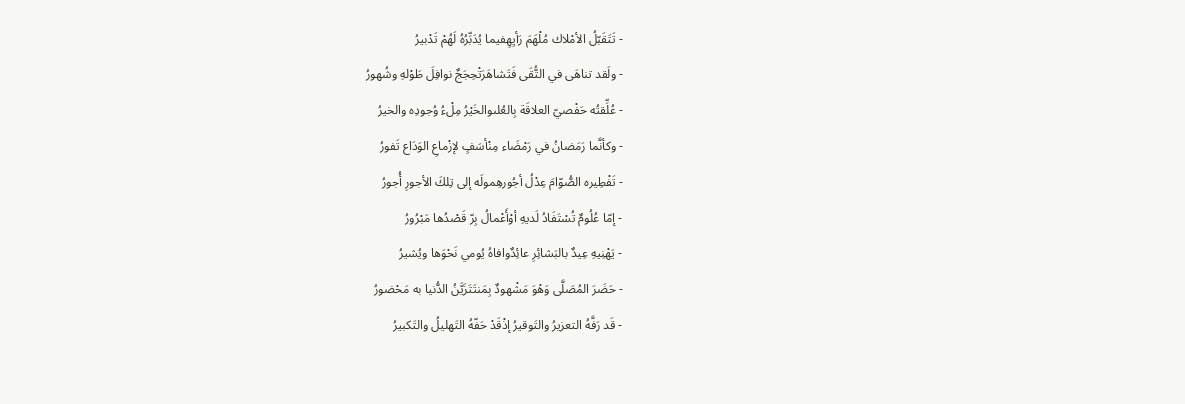- تَتَقَبّلُ الأمْلاك مُلْهَمَ رَأيِهِفيما يُدَبِّرُهُ لَهُمْ تَدْبيرُ
- ولَقد تناهَى في التُّقَى فَتَشاهَرَتْحِجَجٌ نوافِلَ طَوْلهِ وشُهورُ
- عُلِّقتُه حَفْصيّ العلاقَة بِالعُلىوالخَيْرُ مِلْءُ وُجودِه والخيرُ
- وكأنَّما رَمَضانُ في رَمْضَاء مِنْأسَفٍ لإزْماعِ الوَدَاع تَفورُ
- تَفْطِيره الصُّوّامَ عِدْلُ أجُورهِمولَه إلى تِلكَ الأجورِ أُجورُ
- إمّا عُلُومٌ تُسْتَفَادُ لَديهِ أوْأَعْمالُ بِرّ قَصْدُها مَبْرُورُ
- يَهْنِيهِ عِيدٌ بالبَشائِرِ عائِدٌوافاهُ يُومي نَحْوَها ويُشيرُ
- حَضَرَ المُصَلَّى وَهْوَ مَشْهودٌ بِمَنتَتَزَيَّنُ الدُّنيا به مَحْضورُ
- قَد رَفَّهُ التعزيرُ والتَوقيرُ إذْقَدْ حَفّهُ التَهليلُ والتَكبيرُ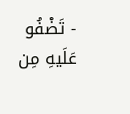- تَضْفُو عَلَيهِ مِن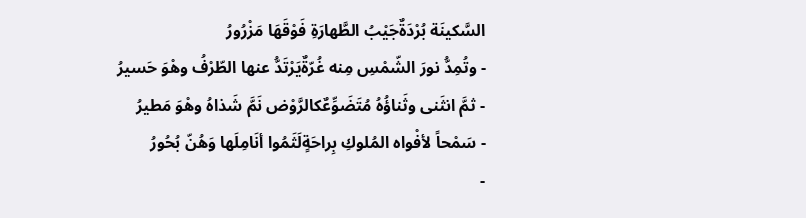السَّكينَة بُرْدَةٌجَيْبُ الطَّهارَةِ فَوْقَهَا مَزْرُورُ
- وتُمِدُّ نورَ الشّمْسِ مِنه غُرّةٌيَرْتَدُّ عنها الطّرْفُ وهْوَ حَسيرُ
- ثمَّ انثَنى وثَناؤُهُ مُتَضَوِّعٌكالرَّوْض نَمَّ شَذاهُ وهْوَ مَطيرُ
- سَمْحاً لأفْواه المُلوكِ بِراحَةٍلَثَمُوا أنَامِلَها وَهُنّ بُحُورُ
-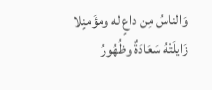وَالناسُ مِن داعٍ له ومؤَمنٍلا زَايلَتْهُ سَعَادَةٌ وظُهُورُ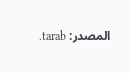المصدر: tarab.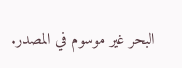البحر غير موسوم في المصدر.